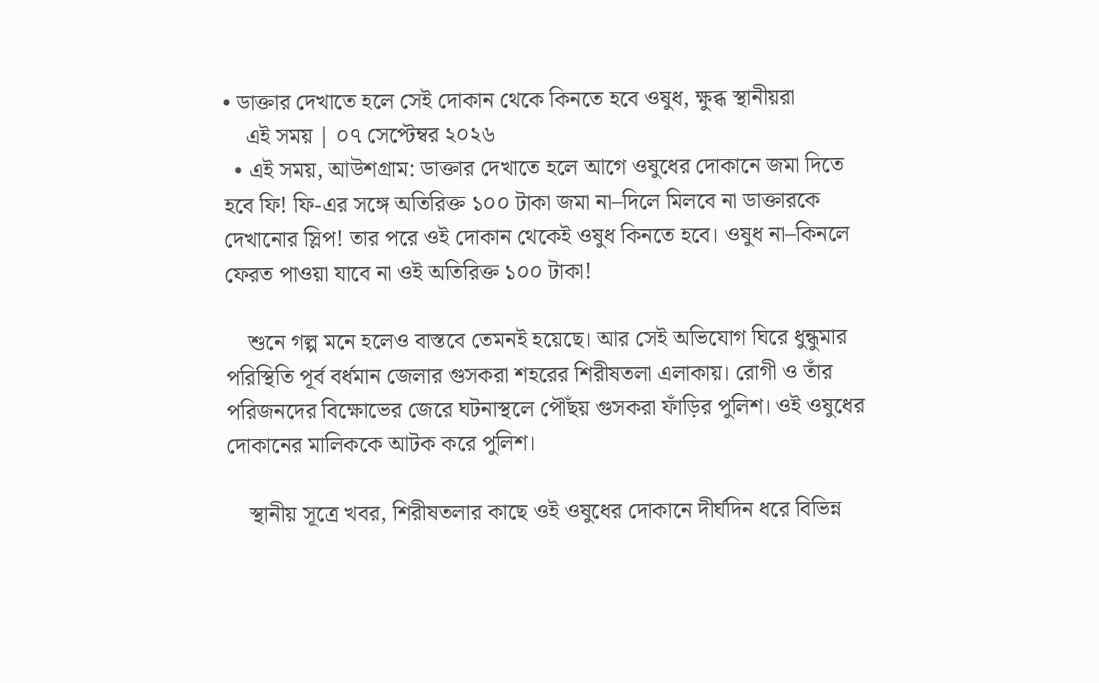• ডাক্তার দেখাতে হলে সেই দোকান থেকে কিনতে হবে ওষুধ, ক্ষুব্ধ স্থানীয়রা
    এই সময় | ০৭ সেপ্টেম্বর ২০২৬
  • এই সময়, আউশগ্রাম: ডাক্তার দেখাতে হলে আগে ওষুধের দোকানে জমা দিতে হবে ফি! ফি-এর সঙ্গে অতিরিক্ত ১০০ টাকা জমা না–দিলে মিলবে না ডাক্তারকে দেখানোর স্লিপ! তার পরে ওই দোকান থেকেই ওষুধ কিনতে হবে। ওষুধ না–কিনলে ফেরত পাওয়া যাবে না ওই অতিরিক্ত ১০০ টাকা!

    শুনে গল্প মনে হলেও বাস্তবে তেমনই হয়েছে। আর সেই অভিযোগ ঘিরে ধুন্ধুমার পরিস্থিতি পূর্ব বর্ধমান জেলার গুসকরা শহরের শিরীষতলা এলাকায়। রোগী ও তাঁর পরিজনদের বিক্ষোভের জেরে ঘটনাস্থলে পৌঁছয় গুসকরা ফাঁড়ির পুলিশ। ওই ওষুধের দোকানের মালিককে আটক করে পুলিশ।

    স্থানীয় সূত্রে খবর, শিরীষতলার কাছে ওই ওষুধের দোকানে দীর্ঘদিন ধরে বিভিন্ন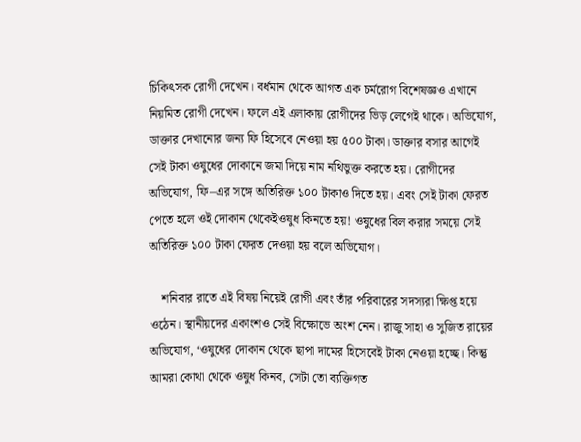চিকিৎসক রোগী দেখেন। বর্ধমান থেকে আগত এক চর্মরোগ বিশেষজ্ঞও এখানে নিয়মিত রোগী দেখেন। ফলে এই এলাকায় রোগীদের ভিড় লেগেই থাকে। অভিযোগ, ডাক্তার দেখানোর জন্য ফি হিসেবে নেওয়া হয় ৫০০ টাকা। ডাক্তার বসার আগেই সেই টাকা ওষুধের দোকানে জমা দিয়ে নাম নথিভুক্ত করতে হয়। রোগীদের অভিযোগ, ফি–এর সঙ্গে অতিরিক্ত ১০০ টাকাও দিতে হয়। এবং সেই টাকা ফেরত পেতে হলে ওই দোকান থেকেইওষুধ কিনতে হয়! ওষুধের বিল করার সময়ে সেই অতিরিক্ত ১০০ টাকা ফেরত দেওয়া হয় বলে অভিযোগ।

    শনিবার রাতে এই বিষয় নিয়েই রোগী এবং তাঁর পরিবারের সদস্যরা ক্ষিপ্ত হয়ে ওঠেন। স্থানীয়দের একাংশও সেই বিক্ষোভে অংশ নেন। রাজু সাহা ও সুজিত রায়ের অভিযোগ, ‘ওষুধের দোকান থেকে ছাপা দামের হিসেবেই টাকা নেওয়া হচ্ছে। কিন্তু আমরা কোথা থেকে ওষুধ কিনব, সেটা তো ব্যক্তিগত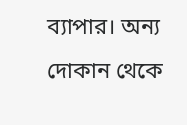ব্যাপার। অন্য দোকান থেকে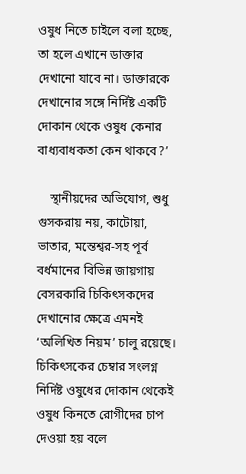ওষুধ নিতে চাইলে বলা হচ্ছে, তা হলে এখানে ডাক্তার দেখানো যাবে না। ডাক্তারকে দেখানোর সঙ্গে নির্দিষ্ট একটি দোকান থেকে ওষুধ কেনার বাধ্যবাধকতা কেন থাকবে?’

    স্থানীয়দের অভিযোগ, শুধু গুসকরায় নয়, কাটোয়া, ভাতার, মন্তেশ্বর-সহ পূর্ব বর্ধমানের বিভিন্ন জায়গায় বেসরকারি চিকিৎসকদের দেখানোর ক্ষেত্রে এমনই ‘অলিখিত নিয়ম’ চালু রয়েছে। চিকিৎসকের চেম্বার সংলগ্ন নির্দিষ্ট ওষুধের দোকান থেকেই ওষুধ কিনতে রোগীদের চাপ দেওয়া হয় বলে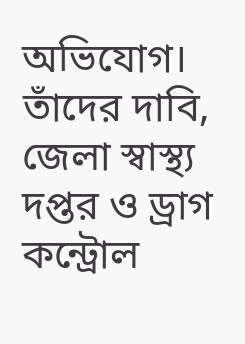অভিযোগ। তাঁদের দাবি, জেলা স্বাস্থ্য দপ্তর ও ড্রাগ কন্ট্রোল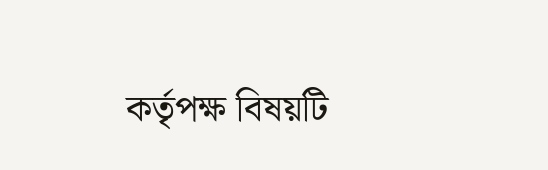কর্তৃপক্ষ বিষয়টি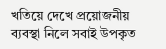খতিয়ে দেখে প্রয়োজনীয় ব্যবস্থা নিলে সবাই উপকৃত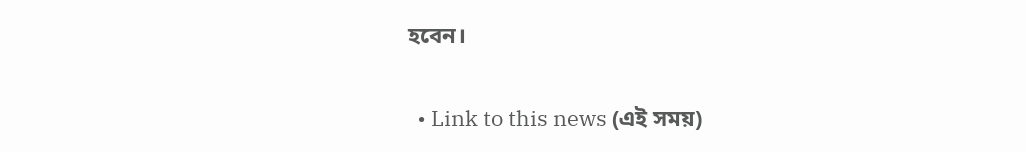হবেন।

  • Link to this news (এই সময়)